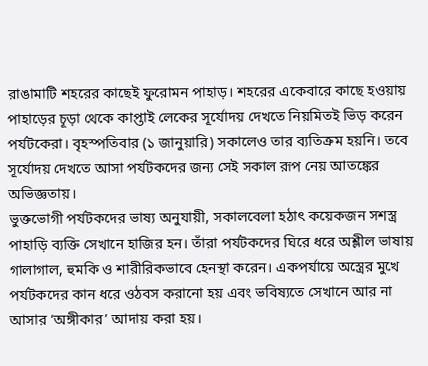রাঙামাটি শহরের কাছেই ফুরোমন পাহাড়। শহরের একেবারে কাছে হওয়ায় পাহাড়ের চূড়া থেকে কাপ্তাই লেকের সূর্যোদয় দেখতে নিয়মিতই ভিড় করেন পর্যটকেরা। বৃহস্পতিবার (১ জানুয়ারি) সকালেও তার ব্যতিক্রম হয়নি। তবে সূর্যোদয় দেখতে আসা পর্যটকদের জন্য সেই সকাল রূপ নেয় আতঙ্কের অভিজ্ঞতায়।
ভুক্তভোগী পর্যটকদের ভাষ্য অনুযায়ী, সকালবেলা হঠাৎ কয়েকজন সশস্ত্র পাহাড়ি ব্যক্তি সেখানে হাজির হন। তাঁরা পর্যটকদের ঘিরে ধরে অশ্লীল ভাষায় গালাগাল, হুমকি ও শারীরিকভাবে হেনস্থা করেন। একপর্যায়ে অস্ত্রের মুখে পর্যটকদের কান ধরে ওঠবস করানো হয় এবং ভবিষ্যতে সেখানে আর না আসার ‘অঙ্গীকার’ আদায় করা হয়।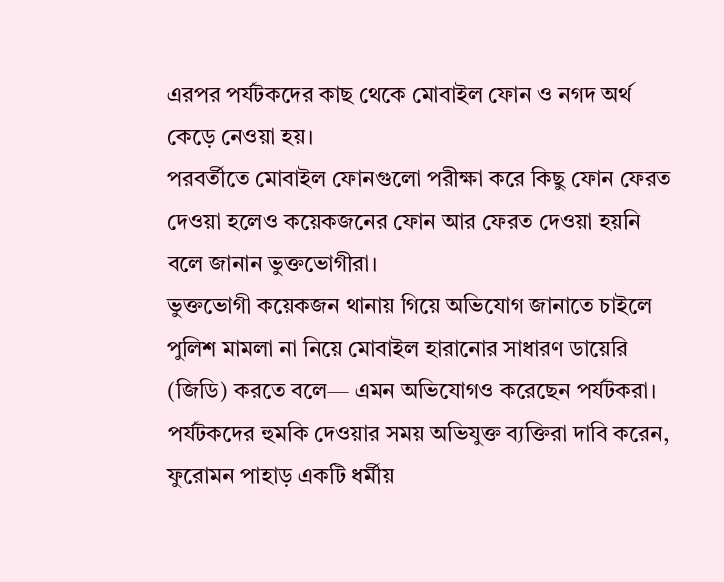এরপর পর্যটকদের কাছ থেকে মোবাইল ফোন ও নগদ অর্থ কেড়ে নেওয়া হয়।
পরবর্তীতে মোবাইল ফোনগুলো পরীক্ষা করে কিছু ফোন ফেরত দেওয়া হলেও কয়েকজনের ফোন আর ফেরত দেওয়া হয়নি বলে জানান ভুক্তভোগীরা।
ভুক্তভোগী কয়েকজন থানায় গিয়ে অভিযোগ জানাতে চাইলে পুলিশ মামলা না নিয়ে মোবাইল হারানোর সাধারণ ডায়েরি (জিডি) করতে বলে— এমন অভিযোগও করেছেন পর্যটকরা।
পর্যটকদের হুমকি দেওয়ার সময় অভিযুক্ত ব্যক্তিরা দাবি করেন, ফুরোমন পাহাড় একটি ধর্মীয়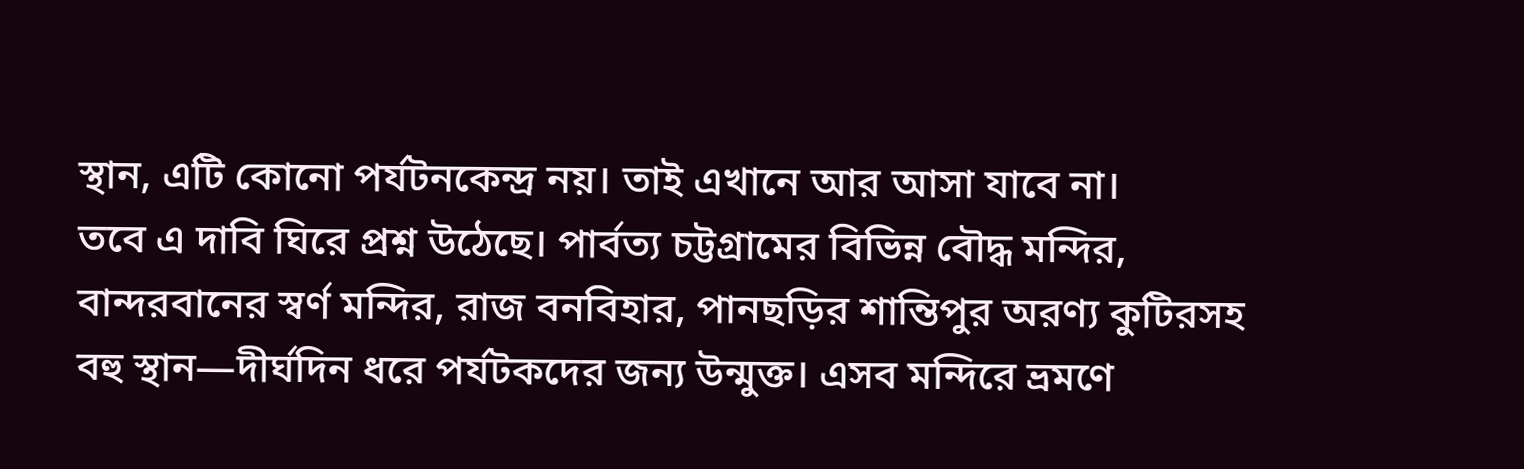স্থান, এটি কোনো পর্যটনকেন্দ্র নয়। তাই এখানে আর আসা যাবে না।
তবে এ দাবি ঘিরে প্রশ্ন উঠেছে। পার্বত্য চট্টগ্রামের বিভিন্ন বৌদ্ধ মন্দির, বান্দরবানের স্বর্ণ মন্দির, রাজ বনবিহার, পানছড়ির শান্তিপুর অরণ্য কুটিরসহ বহু স্থান—দীর্ঘদিন ধরে পর্যটকদের জন্য উন্মুক্ত। এসব মন্দিরে ভ্রমণে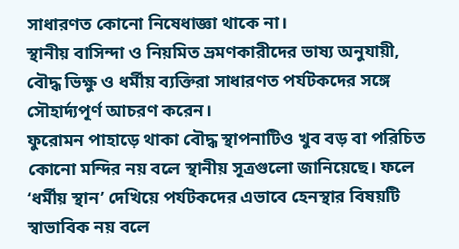সাধারণত কোনো নিষেধাজ্ঞা থাকে না।
স্থানীয় বাসিন্দা ও নিয়মিত ভ্রমণকারীদের ভাষ্য অনুযায়ী, বৌদ্ধ ভিক্ষু ও ধর্মীয় ব্যক্তিরা সাধারণত পর্যটকদের সঙ্গে সৌহার্দ্যপূর্ণ আচরণ করেন।
ফুরোমন পাহাড়ে থাকা বৌদ্ধ স্থাপনাটিও খুব বড় বা পরিচিত কোনো মন্দির নয় বলে স্থানীয় সূত্রগুলো জানিয়েছে। ফলে ‘ধর্মীয় স্থান’ দেখিয়ে পর্যটকদের এভাবে হেনস্থার বিষয়টি স্বাভাবিক নয় বলে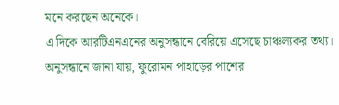মনে করছেন অনেকে।
এ দিকে আরটিএনএনের অনুসন্ধানে বেরিয়ে এসেছে চাঞ্চল্যকর তথ্য। অনুসন্ধানে জানা যায়, ফুরোমন পাহাড়ের পাশের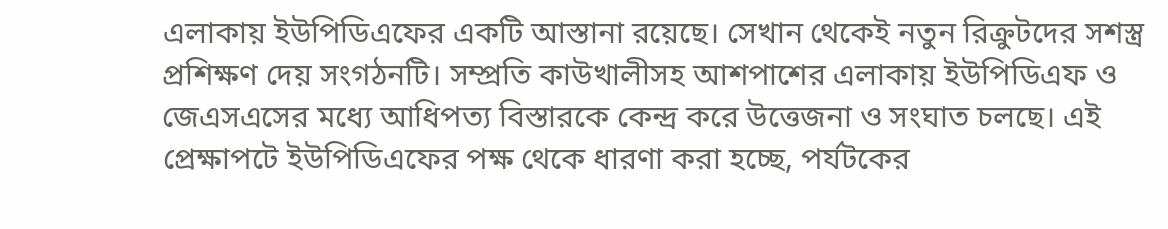এলাকায় ইউপিডিএফের একটি আস্তানা রয়েছে। সেখান থেকেই নতুন রিক্রুটদের সশস্ত্র প্রশিক্ষণ দেয় সংগঠনটি। সম্প্রতি কাউখালীসহ আশপাশের এলাকায় ইউপিডিএফ ও জেএসএসের মধ্যে আধিপত্য বিস্তারকে কেন্দ্র করে উত্তেজনা ও সংঘাত চলছে। এই প্রেক্ষাপটে ইউপিডিএফের পক্ষ থেকে ধারণা করা হচ্ছে, পর্যটকের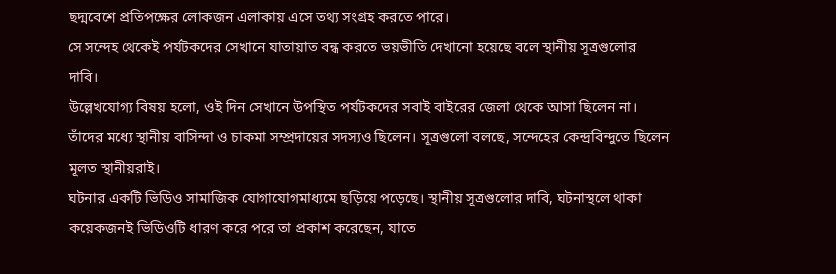ছদ্মবেশে প্রতিপক্ষের লোকজন এলাকায় এসে তথ্য সংগ্রহ করতে পারে।
সে সন্দেহ থেকেই পর্যটকদের সেখানে যাতায়াত বন্ধ করতে ভয়ভীতি দেখানো হয়েছে বলে স্থানীয় সূত্রগুলোর দাবি।
উল্লেখযোগ্য বিষয় হলো, ওই দিন সেখানে উপস্থিত পর্যটকদের সবাই বাইরের জেলা থেকে আসা ছিলেন না। তাঁদের মধ্যে স্থানীয় বাসিন্দা ও চাকমা সম্প্রদায়ের সদস্যও ছিলেন। সূত্রগুলো বলছে, সন্দেহের কেন্দ্রবিন্দুতে ছিলেন মূলত স্থানীয়রাই।
ঘটনার একটি ভিডিও সামাজিক যোগাযোগমাধ্যমে ছড়িয়ে পড়েছে। স্থানীয় সূত্রগুলোর দাবি, ঘটনাস্থলে থাকা কয়েকজনই ভিডিওটি ধারণ করে পরে তা প্রকাশ করেছেন, যাতে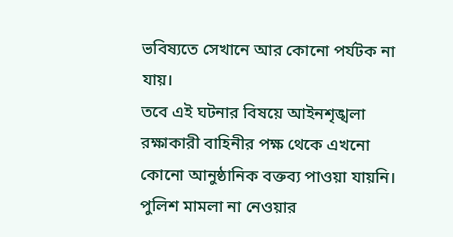ভবিষ্যতে সেখানে আর কোনো পর্যটক না যায়।
তবে এই ঘটনার বিষয়ে আইনশৃঙ্খলা রক্ষাকারী বাহিনীর পক্ষ থেকে এখনো কোনো আনুষ্ঠানিক বক্তব্য পাওয়া যায়নি। পুলিশ মামলা না নেওয়ার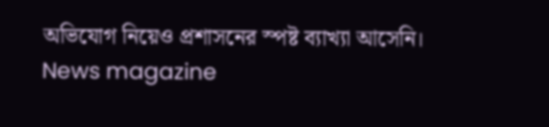অভিযোগ নিয়েও প্রশাসনের স্পষ্ট ব্যাখ্যা আসেনি।
News magazine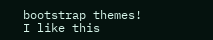bootstrap themes!
I like this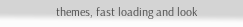themes, fast loading and look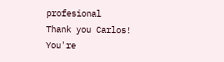profesional
Thank you Carlos!
You're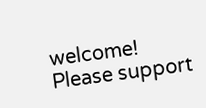welcome!
Please support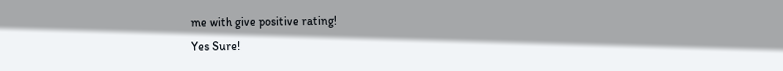me with give positive rating!
Yes Sure!